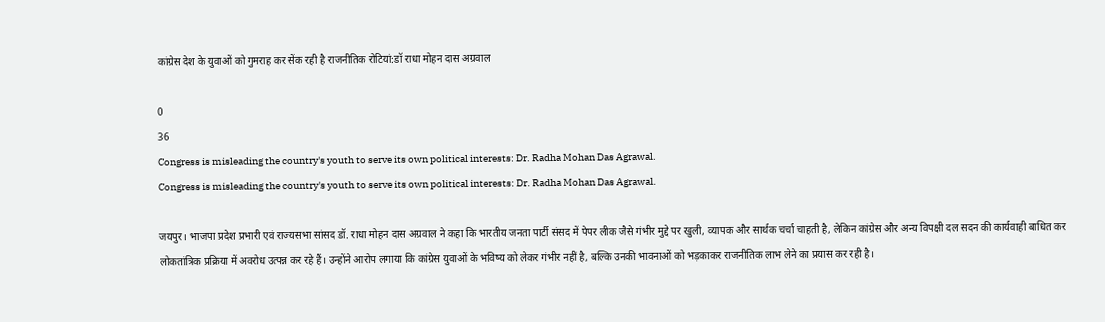कांग्रेस देश के युवाओं को गुमराह कर सेंक रही है राजनीतिक रोटियां:डॉ राधा मोहन दास अग्रवाल

0
36
Congress is misleading the country's youth to serve its own political interests: Dr. Radha Mohan Das Agrawal.
Congress is misleading the country's youth to serve its own political interests: Dr. Radha Mohan Das Agrawal.

जयपुर। भाजपा प्रदेश प्रभारी एवं राज्यसभा सांसद डॉ. राधा मोहन दास अग्रवाल ने कहा कि भारतीय जनता पार्टी संसद में पेपर लीक जैसे गंभीर मुद्दे पर खुली, व्यापक और सार्थक चर्चा चाहती है, लेकिन कांग्रेस और अन्य विपक्षी दल सदन की कार्यवाही बाधित कर लोकतांत्रिक प्रक्रिया में अवरोध उत्पन्न कर रहे हैं। उन्होंने आरोप लगाया कि कांग्रेस युवाओं के भविष्य को लेकर गंभीर नहीं है, बल्कि उनकी भावनाओं को भड़काकर राजनीतिक लाभ लेने का प्रयास कर रही है।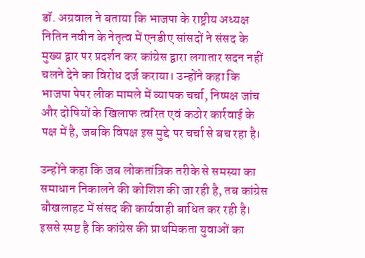डॉ. अग्रवाल ने बताया कि भाजपा के राष्ट्रीय अध्यक्ष नितिन नवीन के नेतृत्व में एनडीए सांसदों ने संसद के मुख्य द्वार पर प्रदर्शन कर कांग्रेस द्वारा लगातार सदन नहीं चलने देने का विरोध दर्ज कराया। उन्होंने कहा कि भाजपा पेपर लीक मामले में व्यापक चर्चा, निष्पक्ष जांच और दोषियों के खिलाफ त्वरित एवं कठोर कार्रवाई के पक्ष में है, जबकि विपक्ष इस मुद्दे पर चर्चा से बच रहा है।

उन्होंने कहा कि जब लोकतांत्रिक तरीके से समस्या का समाधान निकालने की कोशिश की जा रही है, तब कांग्रेस बौखलाहट में संसद की कार्यवाही बाधित कर रही है। इससे स्पष्ट है कि कांग्रेस की प्राथमिकता युवाओं का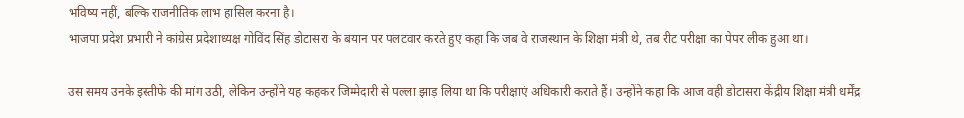भविष्य नहीं, बल्कि राजनीतिक लाभ हासिल करना है।
भाजपा प्रदेश प्रभारी ने कांग्रेस प्रदेशाध्यक्ष गोविंद सिंह डोटासरा के बयान पर पलटवार करते हुए कहा कि जब वे राजस्थान के शिक्षा मंत्री थे, तब रीट परीक्षा का पेपर लीक हुआ था।

उस समय उनके इस्तीफे की मांग उठी, लेकिन उन्होंने यह कहकर जिम्मेदारी से पल्ला झाड़ लिया था कि परीक्षाएं अधिकारी कराते हैं। उन्होंने कहा कि आज वही डोटासरा केंद्रीय शिक्षा मंत्री धर्मेंद्र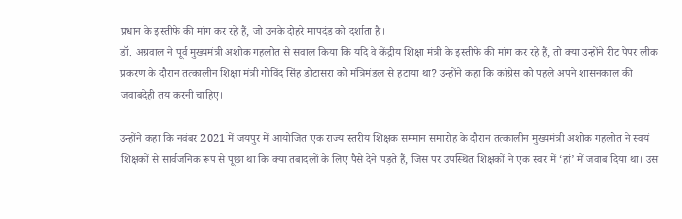प्रधान के इस्तीफे की मांग कर रहे हैं, जो उनके दोहरे मापदंड को दर्शाता है।
डॉ. अग्रवाल ने पूर्व मुख्यमंत्री अशोक गहलोत से सवाल किया कि यदि वे केंद्रीय शिक्षा मंत्री के इस्तीफे की मांग कर रहे हैं, तो क्या उन्होंने रीट पेपर लीक प्रकरण के दौरान तत्कालीन शिक्षा मंत्री गोविंद सिंह डोटासरा को मंत्रिमंडल से हटाया था? उन्होंने कहा कि कांग्रेस को पहले अपने शासनकाल की जवाबदेही तय करनी चाहिए।

उन्होंने कहा कि नवंबर 2021 में जयपुर में आयोजित एक राज्य स्तरीय शिक्षक सम्मान समारोह के दौरान तत्कालीन मुख्यमंत्री अशोक गहलोत ने स्वयं शिक्षकों से सार्वजनिक रूप से पूछा था कि क्या तबादलों के लिए पैसे देने पड़ते हैं, जिस पर उपस्थित शिक्षकों ने एक स्वर में ‘हां’ में जवाब दिया था। उस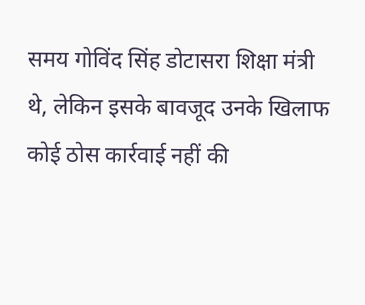समय गोविंद सिंह डोटासरा शिक्षा मंत्री थे, लेकिन इसके बावजूद उनके खिलाफ कोई ठोस कार्रवाई नहीं की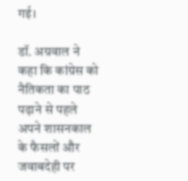गई।

डॉ. अग्रवाल ने कहा कि कांग्रेस को नैतिकता का पाठ पढ़ाने से पहले अपने शासनकाल के फैसलों और जवाबदेही पर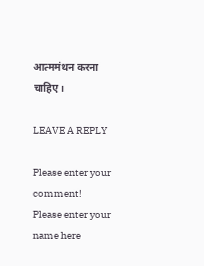आत्ममंथन करना चाहिए।

LEAVE A REPLY

Please enter your comment!
Please enter your name here